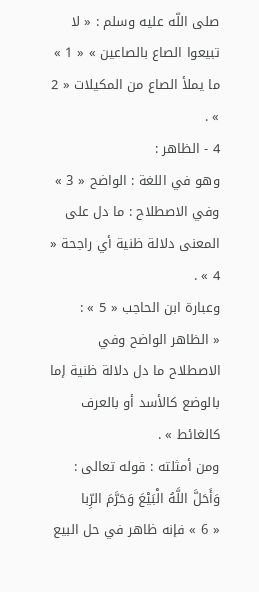صلى اللّه عليه وسلم : « لا تبيعوا الصاع بالصاعين » « 1 » ما يملأ الصاع من المكيلات « 2 » .
4 - الظاهر :
وهو في اللغة : الواضح « 3 » وفي الاصطلاح : ما دل على المعنى دلالة ظنية أي راجحة « 4 » .
وعبارة ابن الحاجب « 5 » :
« الظاهر الواضح وفي الاصطلاح ما دل دلالة ظنية إما بالوضع كالأسد أو بالعرف كالغائط » .
ومن أمثلته : قوله تعالى :
وَأَحَلَّ اللَّهُ الْبَيْعَ وَحَرَّمَ الرِّبا
« 6 » فإنه ظاهر في حل البيع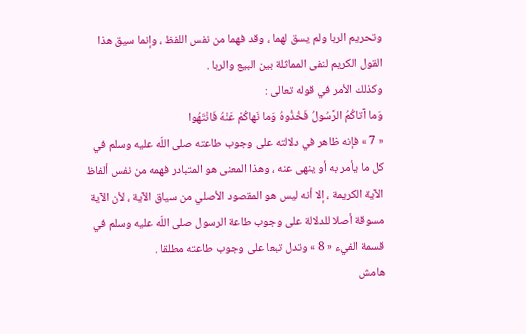وتحريم الربا ولم يسق لهما ، وقد فهما من نفس اللفظ ، وإنما سيق هذا القول الكريم لنفى المماثلة بين البيع والربا .
وكذلك الأمر في قوله تعالى :
وَما آتاكُمُ الرَّسُولُ فَخُذُوهُ وَما نَهاكُمْ عَنْهُ فَانْتَهُوا
« 7 » فإنه ظاهر في دلالته على وجوب طاعته صلى اللّه عليه وسلم في كل ما يأمر به أو ينهى عنه ، وهذا المعنى هو المتبادر فهمه من نفس ألفاظ الآية الكريمة ، إلا أنه ليس هو المقصود الأصلي من سياق الآية ، لأن الآية مسوقة أصلا للدلالة على وجوب طاعة الرسول صلى اللّه عليه وسلم في قسمة الفيء « 8 » وتدل تبعا على وجوب طاعته مطلقا .
هامش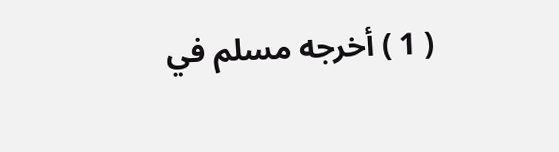( 1 ) أخرجه مسلم في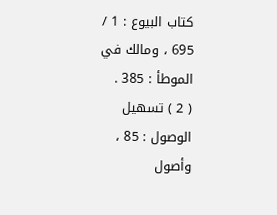كتاب البيوع : 1 / 695 ، ومالك في الموطأ : 385 .
( 2 ) تسهيل الوصول : 85 ، وأصول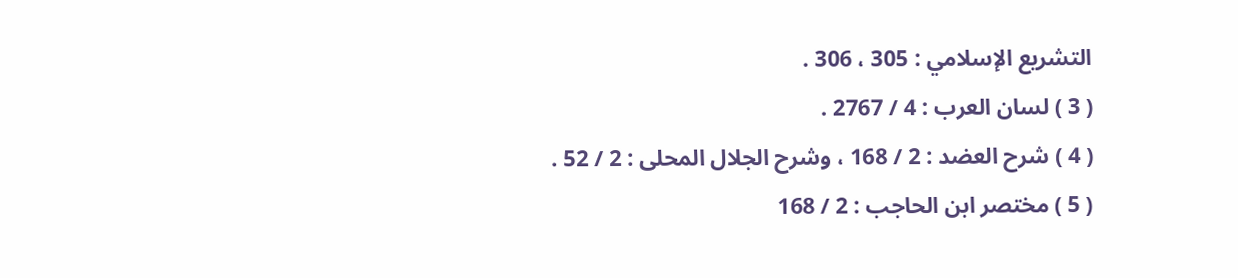التشريع الإسلامي : 305 ، 306 .
( 3 ) لسان العرب : 4 / 2767 .
( 4 ) شرح العضد : 2 / 168 ، وشرح الجلال المحلى : 2 / 52 .
( 5 ) مختصر ابن الحاجب : 2 / 168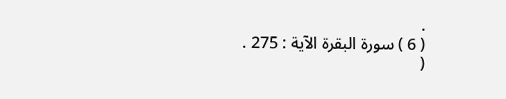.
( 6 ) سورة البقرة الآية : 275 .
(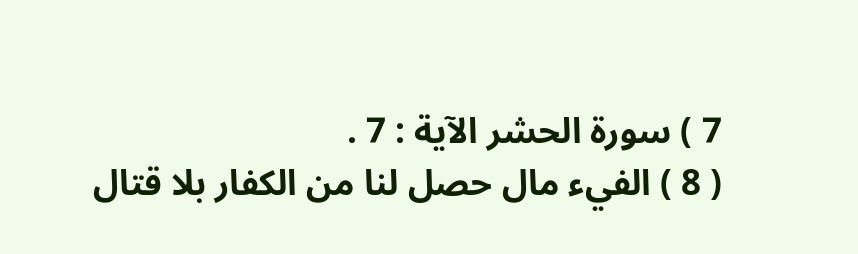7 ) سورة الحشر الآية : 7 .
( 8 ) الفيء مال حصل لنا من الكفار بلا قتال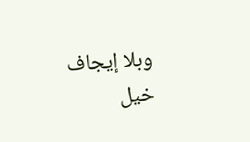وبلا إيجاف خيل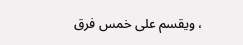، ويقسم على خمس فرق